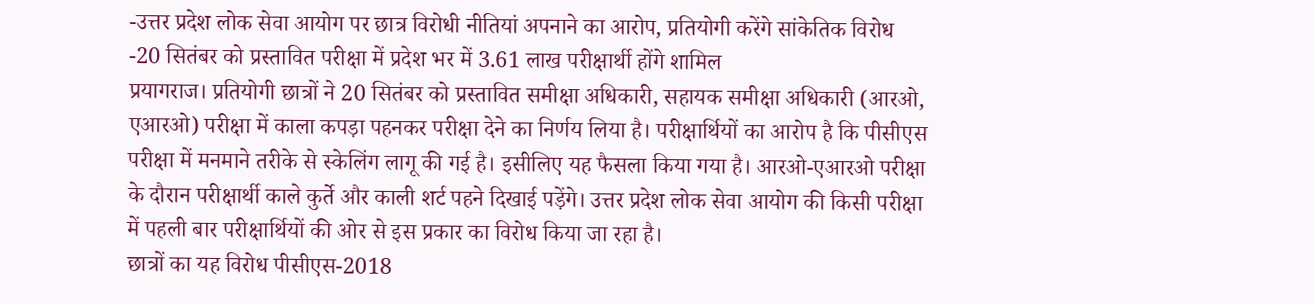-उत्तर प्रदेश लोक सेवा आयोग पर छात्र विरोधी नीतियां अपनाने का आरोप, प्रतियोगी करेंगे सांकेतिक विरोध
-20 सितंबर को प्रस्तावित परीक्षा में प्रदेश भर में 3.61 लाख परीक्षार्थी होंगे शामिल
प्रयागराज। प्रतियोगी छात्रों ने 20 सितंबर को प्रस्तावित समीक्षा अधिकारी, सहायक समीक्षा अधिकारी (आरओ, एआरओ) परीक्षा में काला कपड़ा पहनकर परीक्षा देने का निर्णय लिया है। परीक्षार्थियों का आरोप है कि पीसीएस परीक्षा में मनमाने तरीके से स्केलिंग लागू की गई है। इसीलिए यह फैसला किया गया है। आरओ-एआरओ परीक्षा के दौरान परीक्षार्थी काले कुर्ते और काली शर्ट पहने दिखाई पड़ेंगे। उत्तर प्रदेश लोक सेवा आयोग की किसी परीक्षा में पहली बार परीक्षार्थियों की ओर से इस प्रकार का विरोध किया जा रहा है।
छात्रों का यह विरोध पीसीएस-2018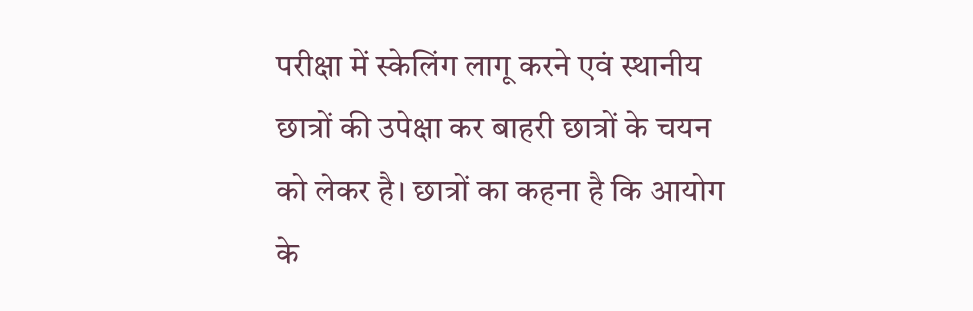परीक्षा में स्केलिंग लागू करने एवं स्थानीय छात्रों की उपेक्षा कर बाहरी छात्रों के चयन को लेकर है। छात्रों का कहना है कि आयोग के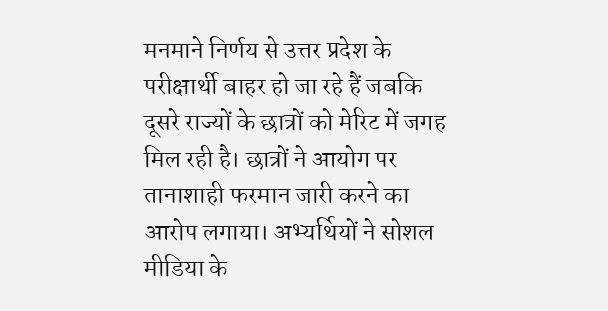मनमाने निर्णय से उत्तर प्रदेश के परीक्षार्थी बाहर हो जा रहे हैं जबकि दूसरे राज्यों के छात्रों को मेरिट में जगह मिल रही है। छात्रों ने आयोग पर तानाशाही फरमान जारी करने का आरोप लगाया। अभ्यर्थियों ने सोशल मीडिया के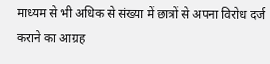माध्यम से भी अधिक से संख्या में छात्रों से अपना विरोध दर्ज कराने का आग्रह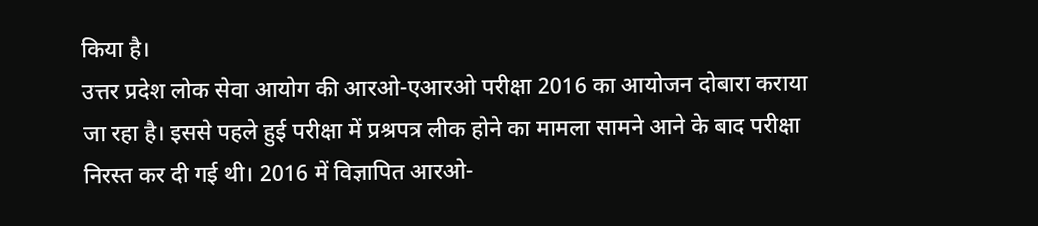किया है।
उत्तर प्रदेश लोक सेवा आयोग की आरओ-एआरओ परीक्षा 2016 का आयोजन दोबारा कराया जा रहा है। इससे पहले हुई परीक्षा में प्रश्रपत्र लीक होने का मामला सामने आने के बाद परीक्षा निरस्त कर दी गई थी। 2016 में विज्ञापित आरओ-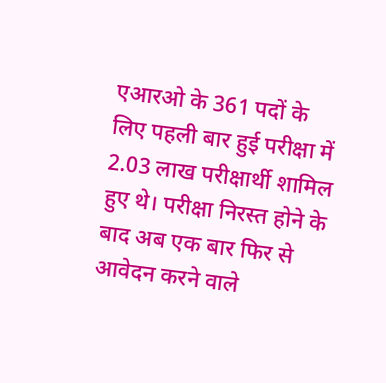एआरओ के 361 पदों के लिए पहली बार हुई परीक्षा में 2.03 लाख परीक्षार्थी शामिल हुए थे। परीक्षा निरस्त होने के बाद अब एक बार फिर से आवेदन करने वाले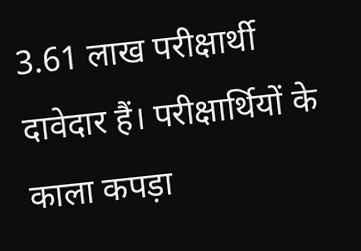3.61 लाख परीक्षार्थी दावेदार हैं। परीक्षार्थियों के काला कपड़ा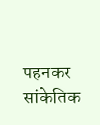पहनकर सांकेतिक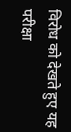विरोध को देखते हुए यह परीक्षा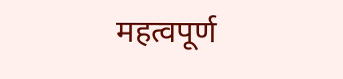महत्वपूर्ण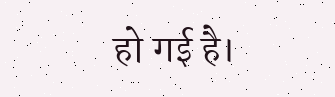हो गई है।